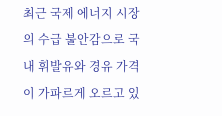최근 국제 에너지 시장의 수급 불안감으로 국내 휘발유와 경유 가격이 가파르게 오르고 있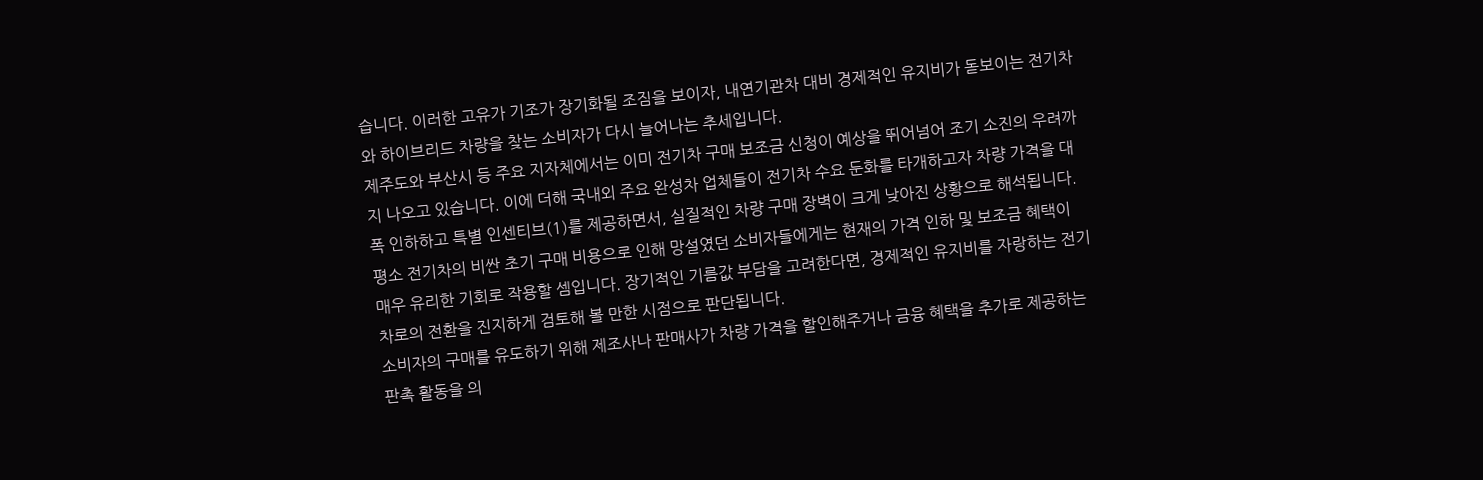습니다. 이러한 고유가 기조가 장기화될 조짐을 보이자, 내연기관차 대비 경제적인 유지비가 돋보이는 전기차와 하이브리드 차량을 찾는 소비자가 다시 늘어나는 추세입니다.
제주도와 부산시 등 주요 지자체에서는 이미 전기차 구매 보조금 신청이 예상을 뛰어넘어 조기 소진의 우려까지 나오고 있습니다. 이에 더해 국내외 주요 완성차 업체들이 전기차 수요 둔화를 타개하고자 차량 가격을 대폭 인하하고 특별 인센티브(1)를 제공하면서, 실질적인 차량 구매 장벽이 크게 낮아진 상황으로 해석됩니다.
평소 전기차의 비싼 초기 구매 비용으로 인해 망설였던 소비자들에게는 현재의 가격 인하 및 보조금 혜택이 매우 유리한 기회로 작용할 셈입니다. 장기적인 기름값 부담을 고려한다면, 경제적인 유지비를 자랑하는 전기차로의 전환을 진지하게 검토해 볼 만한 시점으로 판단됩니다.
소비자의 구매를 유도하기 위해 제조사나 판매사가 차량 가격을 할인해주거나 금융 혜택을 추가로 제공하는 판촉 활동을 의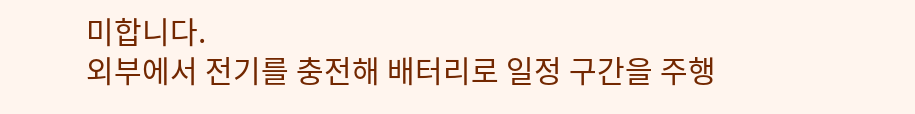미합니다.
외부에서 전기를 충전해 배터리로 일정 구간을 주행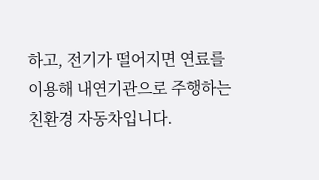하고, 전기가 떨어지면 연료를 이용해 내연기관으로 주행하는 친환경 자동차입니다.